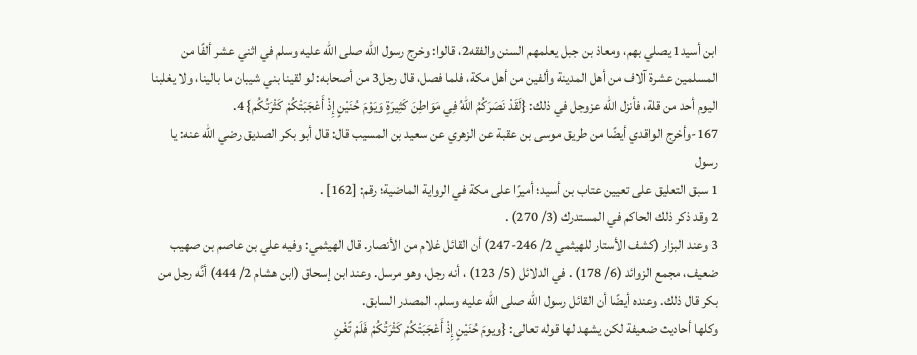ابن أسيد1 يصلي بهم، ومعاذ بن جبل يعلمهم السنن والفقه2، قالوا: وخرج رسول الله صلى الله عليه وسلم في اثني عشر ألفًا من المسلمين عشرة آلاف من أهل المدينة وألفين من أهل مكة، فلما فصل، قال رجل3 من أصحابه: لو لقينا بني شيبان ما بالينا، ولا يغلبنا اليوم أحد من قلة، فأنزل الله عزوجل في ذلك: {لَقَدْ نَصَرَكُمُ اللهُ فِي مَوَاطِنَ كَثِيرَةٍ وَيَوْمَ حُنَيْنٍ إِذْ أَعْجَبَتْكُمْ كَثْرَتُكُم} 4.
167-وأخرج الواقدي أيضًا من طريق موسى بن عقبة عن الزهري عن سعيد بن المسيب قال: قال أبو بكر الصديق رضي الله عنه: يا رسول
1 سبق التعليق على تعيين عتاب بن أسيد؛ أميرًا على مكة في الرواية الماضية؛ رقم: [162] .
2 وقد ذكر ذلك الحاكم في المستدرك (3/ 270) .
3 وعند البزار (كشف الأستار للهيثمي 2/ 246-247) أن القائل غلام من الأنصار. قال الهيثمي: وفيه علي بن عاصم بن صهيب ضعيف، مجمع الزوائد (6/ 178) . في الدلائل (5/ 123) ، أنه رجل، وهو مرسل. وعند ابن إسحاق (ابن هشام 2/ 444) أنَّه رجل من بكر قال ذلك. وعنده أيضًا أن القائل رسول الله صلى الله عليه وسلم. المصدر السابق.
وكلها أحاديث ضعيفة لكن يشهد لها قوله تعالى: {ويومَ حُنَيْنٍ إِذْ أَعْجَبَتْكُمْ كَثْرَتُكُمْ فَلَمْ تًغْنِ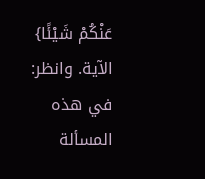عَنْكُمْ شَيْئًا} الآية. وانظر: في هذه المسألة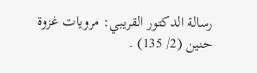رسالة الدكتور القريبي: مرويات غزوة حنين (2/ 135) .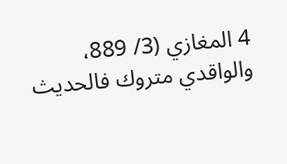4 المغازي (3/ 889، والواقدي متروك فالحديث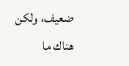ضعيف، ولكن هناك ما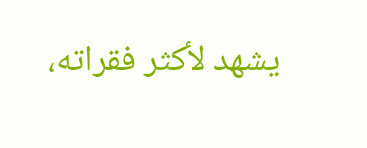يشهد لأكثر فقراته،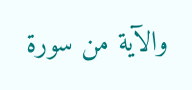والآية من سورة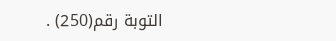التوبة رقم(250) .